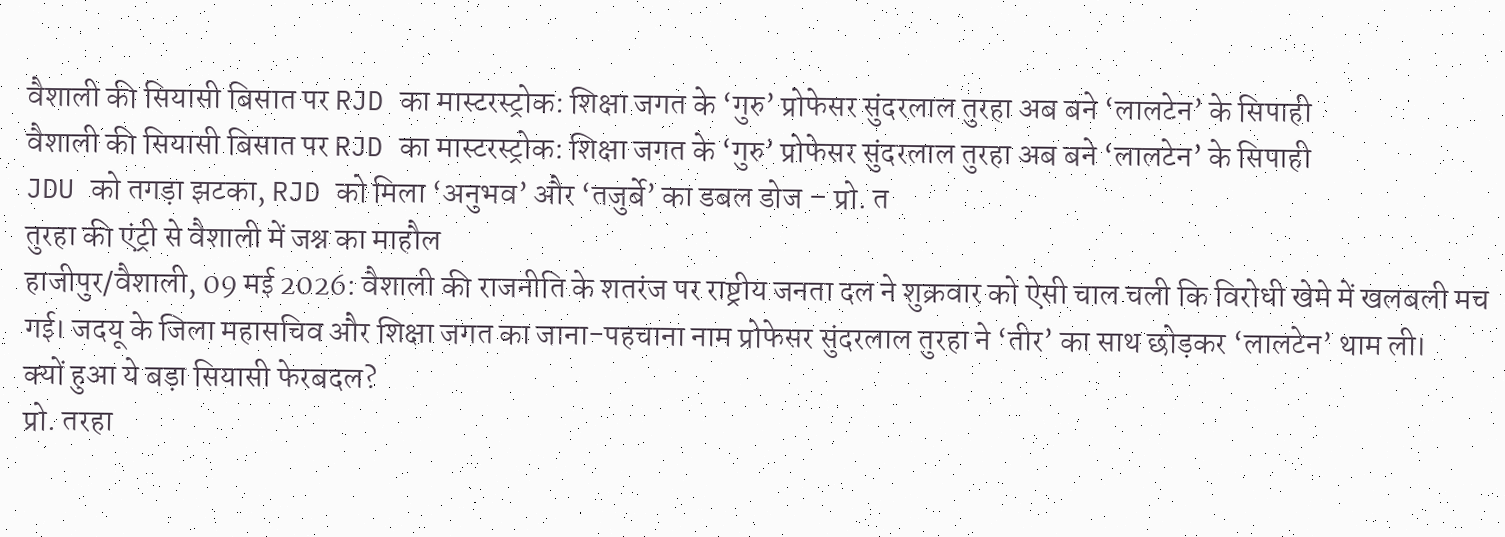वैशाली की सियासी बिसात पर RJD का मास्टरस्ट्रोक: शिक्षा जगत के ‘गुरु’ प्रोफेसर सुंदरलाल तुरहा अब बने ‘लालटेन’ के सिपाही
वैशाली की सियासी बिसात पर RJD का मास्टरस्ट्रोक: शिक्षा जगत के ‘गुरु’ प्रोफेसर सुंदरलाल तुरहा अब बने ‘लालटेन’ के सिपाही
JDU को तगड़ा झटका, RJD को मिला ‘अनुभव’ और ‘तजुर्बे’ का डबल डोज – प्रो. त
तुरहा की एंट्री से वैशाली में जश्न का माहौल
हाजीपुर/वैशाली, 09 मई 2026: वैशाली की राजनीति के शतरंज पर राष्ट्रीय जनता दल ने शुक्रवार को ऐसी चाल चली कि विरोधी खेमे में खलबली मच गई। जदयू के जिला महासचिव और शिक्षा जगत का जाना-पहचाना नाम प्रोफेसर सुंदरलाल तुरहा ने ‘तीर’ का साथ छोड़कर ‘लालटेन’ थाम ली।
क्यों हुआ ये बड़ा सियासी फेरबदल?
प्रो. तरहा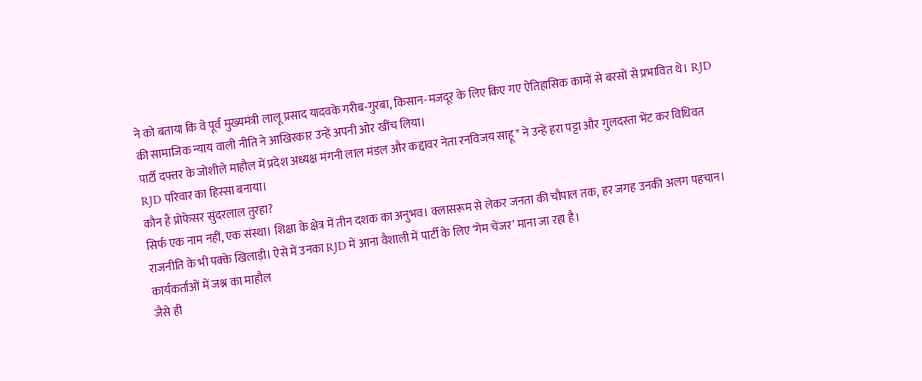ने को बताया कि वे पूर्व मुख्यमंत्री लालू प्रसाद यादवके गरीब-गुरबा, किसान-मजदूर के लिए किए गए ऐतिहासिक कामों से बरसों से प्रभावित थे। RJD की सामाजिक न्याय वाली नीति ने आखिरकार उन्हें अपनी ओर खींच लिया।
पार्टी दफ्तर के जोशीले माहौल में प्रदेश अध्यक्ष मंगनी लाल मंडल और कद्दावर नेता रनविजय साहू* ने उन्हें हरा पट्टा और गुलदस्ता भेंट कर विधिवत RJD परिवार का हिस्सा बनाया।
कौन हैं प्रोफेसर सुंदरलाल तुरहा?
सिर्फ एक नाम नहीं, एक संस्था। शिक्षा के क्षेत्र में तीन दशक का अनुभव। क्लासरूम से लेकर जनता की चौपाल तक, हर जगह उनकी अलग पहचान। राजनीति के भी पक्के खिलाड़ी। ऐसे में उनका RJD में आना वैशाली में पार्टी के लिए ‘गेम चेंजर’ माना जा रहा है।
कार्यकर्ताओं में जश्न का माहौल
जैसे ही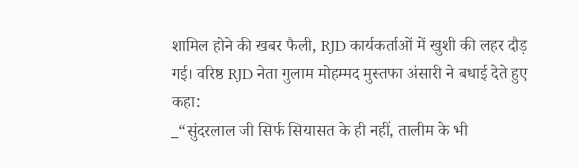शामिल होने की खबर फैली, RJD कार्यकर्ताओं में खुशी की लहर दौड़ गई। वरिष्ठ RJD नेता गुलाम मोहम्मद मुस्तफा अंसारी ने बधाई देते हुए कहा:
_“सुंदरलाल जी सिर्फ सियासत के ही नहीं, तालीम के भी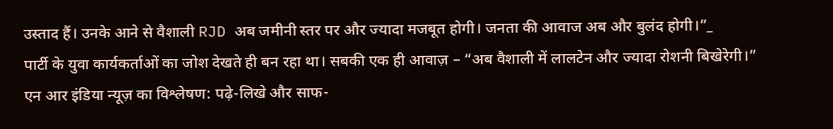उस्ताद हैं। उनके आने से वैशाली RJD अब जमीनी स्तर पर और ज्यादा मजबूत होगी। जनता की आवाज अब और बुलंद होगी।”_
पार्टी के युवा कार्यकर्ताओं का जोश देखते ही बन रहा था। सबकी एक ही आवाज़ – “अब वैशाली में लालटेन और ज्यादा रोशनी बिखेरेगी।”
एन आर इंडिया न्यूज़ का विश्लेषण: पढ़े-लिखे और साफ-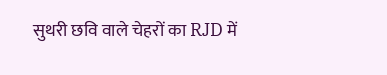सुथरी छवि वाले चेहरों का RJD में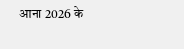आना 2026 के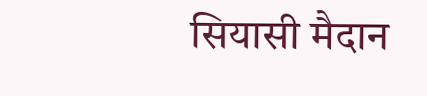सियासी मैदान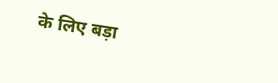के लिए बड़ा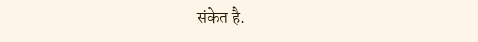संकेत है.